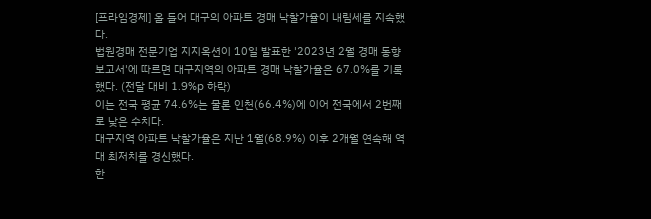[프라임경제] 올 들어 대구의 아파트 경매 낙찰가율이 내림세를 지속했다.
법원경매 전문기업 지지옥션이 10일 발표한 '2023년 2월 경매 동향 보고서'에 따르면 대구지역의 아파트 경매 낙찰가율은 67.0%를 기록했다. (전달 대비 1.9%p 하락)
이는 전국 평균 74.6%는 물론 인천(66.4%)에 이어 전국에서 2번째로 낮은 수치다.
대구지역 아파트 낙찰가율은 지난 1월(68.9%) 이후 2개월 연속해 역대 최저치를 경신했다.
한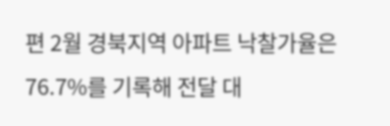편 2월 경북지역 아파트 낙찰가율은 76.7%를 기록해 전달 대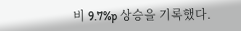비 9.7%p 상승을 기록했다.